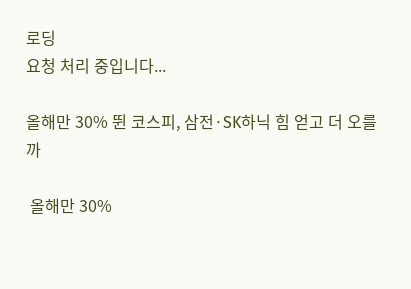로딩
요청 처리 중입니다...

올해만 30% 뛴 코스피, 삼전·SK하닉 힘 얻고 더 오를까

 올해만 30%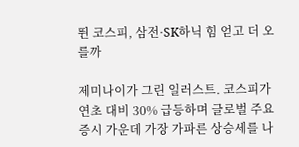뛴 코스피, 삼전·SK하닉 힘 얻고 더 오를까

제미나이가 그린 일러스트. 코스피가 연초 대비 30% 급등하며 글로벌 주요 증시 가운데 가장 가파른 상승세를 나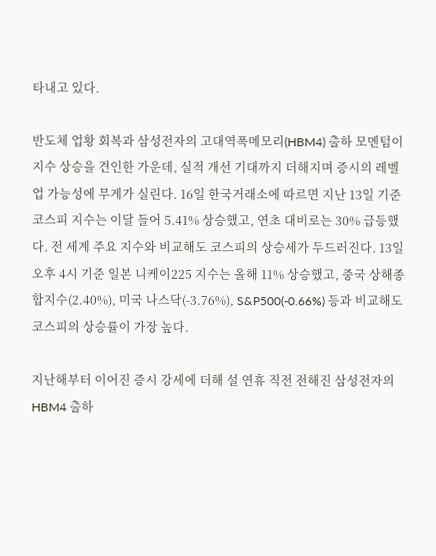타내고 있다.

반도체 업황 회복과 삼성전자의 고대역폭메모리(HBM4) 출하 모멘텀이 지수 상승을 견인한 가운데, 실적 개선 기대까지 더해지며 증시의 레벨업 가능성에 무게가 실린다. 16일 한국거래소에 따르면 지난 13일 기준 코스피 지수는 이달 들어 5.41% 상승했고, 연초 대비로는 30% 급등했다. 전 세계 주요 지수와 비교해도 코스피의 상승세가 두드러진다. 13일 오후 4시 기준 일본 니케이225 지수는 올해 11% 상승했고, 중국 상해종합지수(2.40%), 미국 나스닥(-3.76%), S&P500(-0.66%) 등과 비교해도 코스피의 상승률이 가장 높다.

지난해부터 이어진 증시 강세에 더해 설 연휴 직전 전해진 삼성전자의 HBM4 출하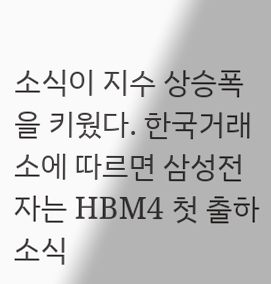소식이 지수 상승폭을 키웠다. 한국거래소에 따르면 삼성전자는 HBM4 첫 출하 소식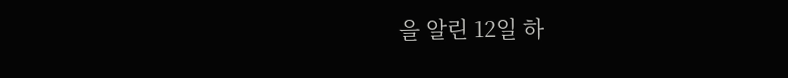을 알린 12일 하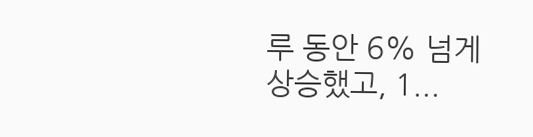루 동안 6% 넘게 상승했고, 1...